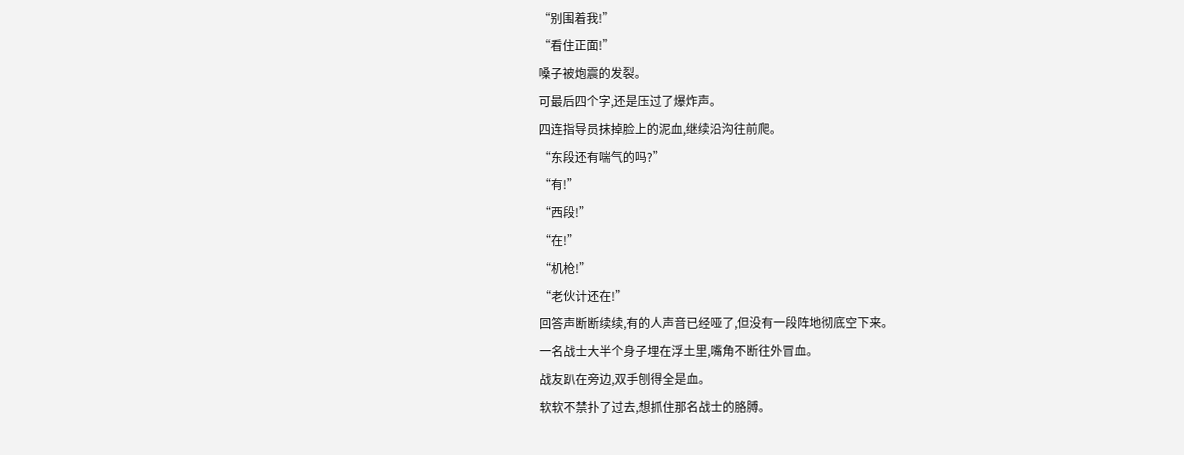“别围着我!”
“看住正面!”
嗓子被炮震的发裂。
可最后四个字,还是压过了爆炸声。
四连指导员抹掉脸上的泥血,继续沿沟往前爬。
“东段还有喘气的吗?”
“有!”
“西段!”
“在!”
“机枪!”
“老伙计还在!”
回答声断断续续,有的人声音已经哑了,但没有一段阵地彻底空下来。
一名战士大半个身子埋在浮土里,嘴角不断往外冒血。
战友趴在旁边,双手刨得全是血。
软软不禁扑了过去,想抓住那名战士的胳膊。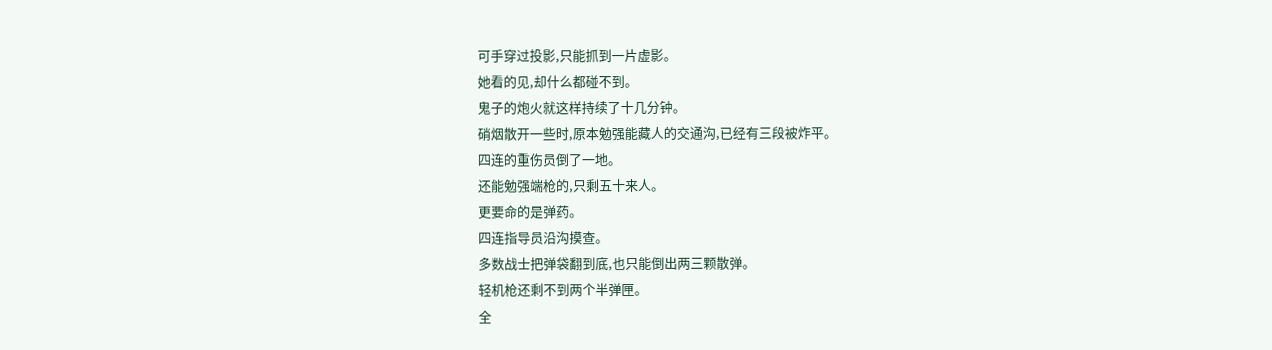可手穿过投影,只能抓到一片虚影。
她看的见,却什么都碰不到。
鬼子的炮火就这样持续了十几分钟。
硝烟散开一些时,原本勉强能藏人的交通沟,已经有三段被炸平。
四连的重伤员倒了一地。
还能勉强端枪的,只剩五十来人。
更要命的是弹药。
四连指导员沿沟摸查。
多数战士把弹袋翻到底,也只能倒出两三颗散弹。
轻机枪还剩不到两个半弹匣。
全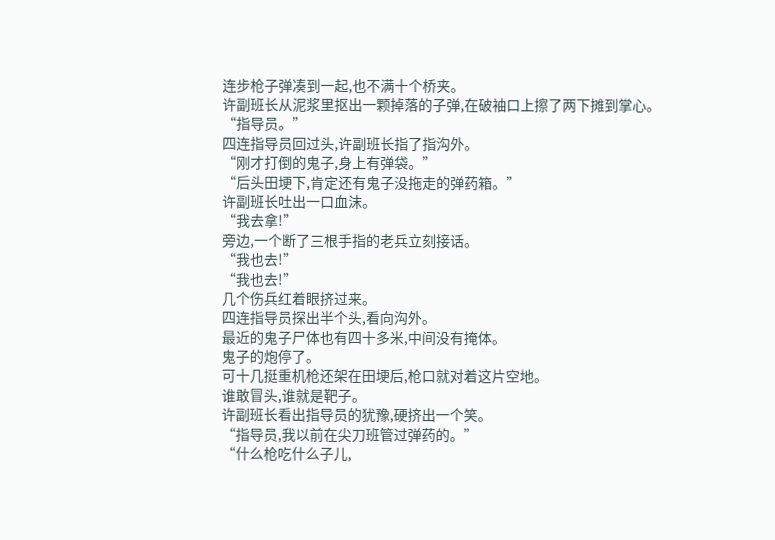连步枪子弹凑到一起,也不满十个桥夹。
许副班长从泥浆里抠出一颗掉落的子弹,在破袖口上擦了两下摊到掌心。
“指导员。”
四连指导员回过头,许副班长指了指沟外。
“刚才打倒的鬼子,身上有弹袋。”
“后头田埂下,肯定还有鬼子没拖走的弹药箱。”
许副班长吐出一口血沫。
“我去拿!”
旁边,一个断了三根手指的老兵立刻接话。
“我也去!”
“我也去!”
几个伤兵红着眼挤过来。
四连指导员探出半个头,看向沟外。
最近的鬼子尸体也有四十多米,中间没有掩体。
鬼子的炮停了。
可十几挺重机枪还架在田埂后,枪口就对着这片空地。
谁敢冒头,谁就是靶子。
许副班长看出指导员的犹豫,硬挤出一个笑。
“指导员,我以前在尖刀班管过弹药的。”
“什么枪吃什么子儿,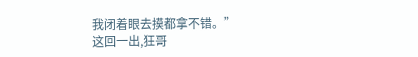我闭着眼去摸都拿不错。”
这回一出,狂哥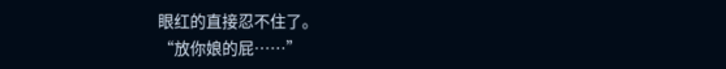眼红的直接忍不住了。
“放你娘的屁……”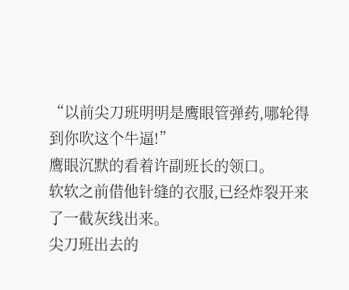“以前尖刀班明明是鹰眼管弹药,哪轮得到你吹这个牛逼!”
鹰眼沉默的看着许副班长的领口。
软软之前借他针缝的衣服,已经炸裂开来了一截灰线出来。
尖刀班出去的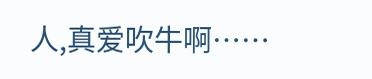人,真爱吹牛啊……